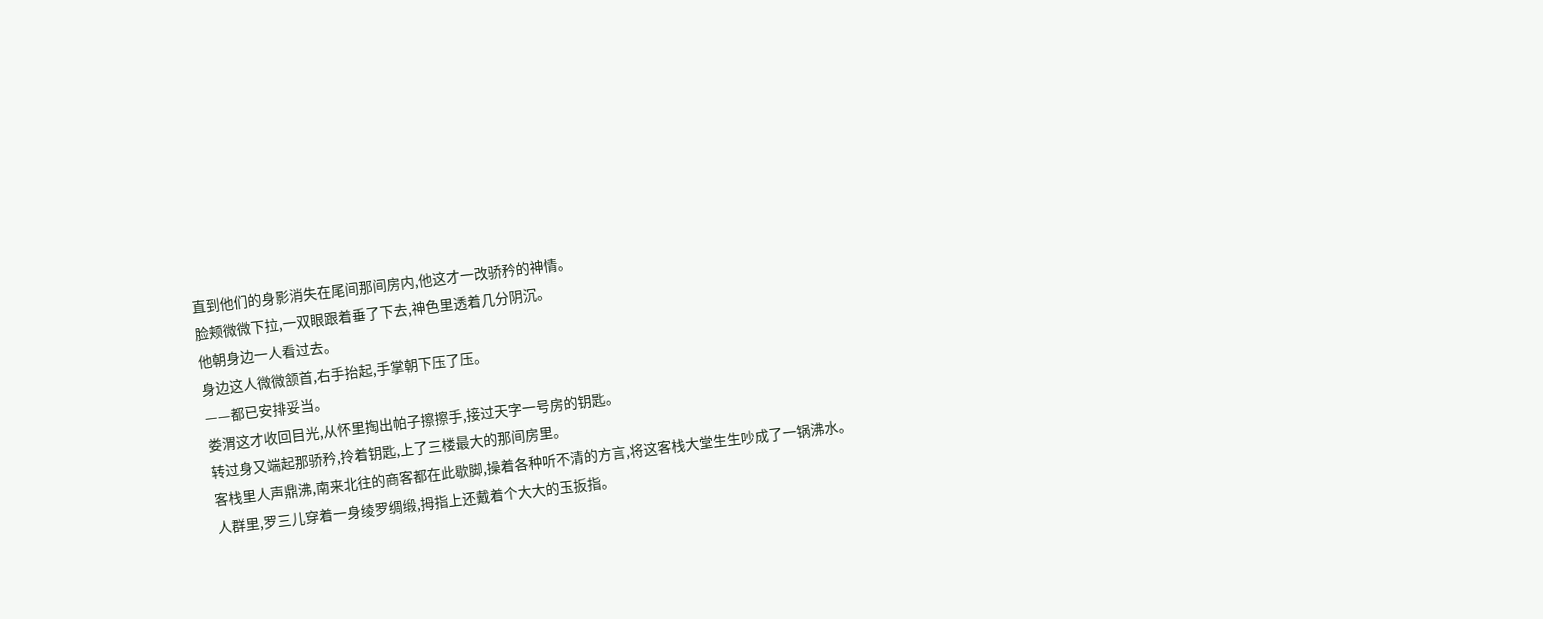直到他们的身影消失在尾间那间房内,他这才一改骄矜的神情。
脸颊微微下拉,一双眼跟着垂了下去,神色里透着几分阴沉。
他朝身边一人看过去。
身边这人微微颔首,右手抬起,手掌朝下压了压。
——都已安排妥当。
娄渭这才收回目光,从怀里掏出帕子擦擦手,接过天字一号房的钥匙。
转过身又端起那骄矜,拎着钥匙,上了三楼最大的那间房里。
客栈里人声鼎沸,南来北往的商客都在此歇脚,操着各种听不清的方言,将这客栈大堂生生吵成了一锅沸水。
人群里,罗三儿穿着一身绫罗绸缎,拇指上还戴着个大大的玉扳指。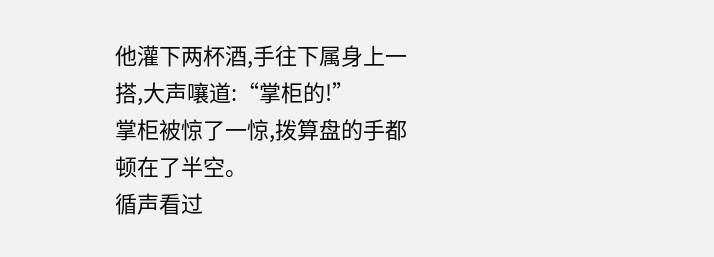他灌下两杯酒,手往下属身上一搭,大声嚷道:“掌柜的!”
掌柜被惊了一惊,拨算盘的手都顿在了半空。
循声看过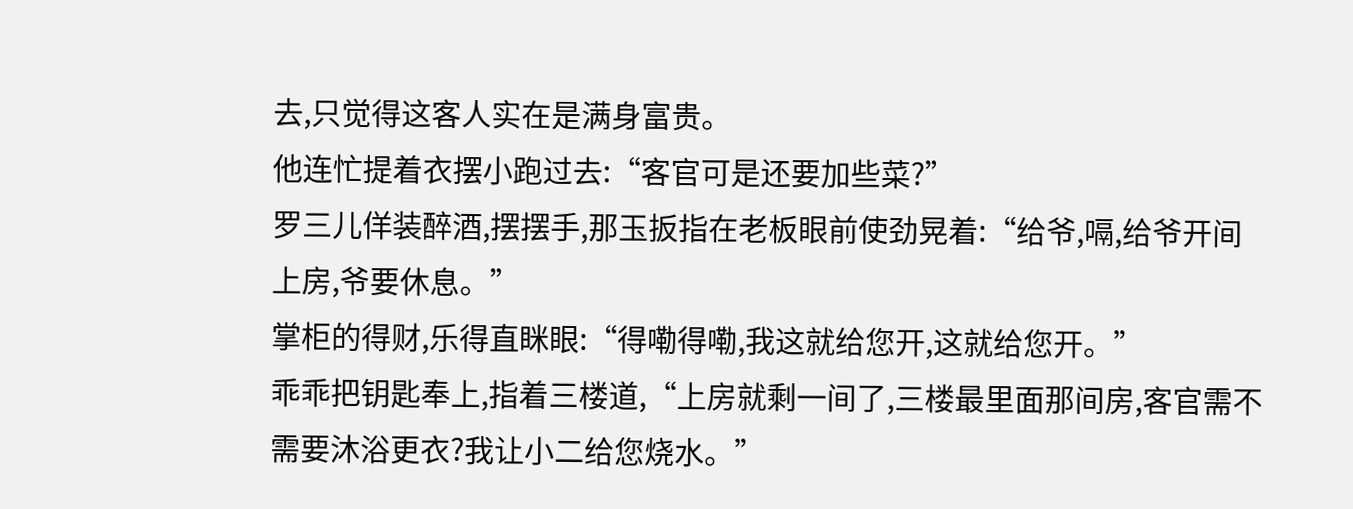去,只觉得这客人实在是满身富贵。
他连忙提着衣摆小跑过去:“客官可是还要加些菜?”
罗三儿佯装醉酒,摆摆手,那玉扳指在老板眼前使劲晃着:“给爷,嗝,给爷开间上房,爷要休息。”
掌柜的得财,乐得直眯眼:“得嘞得嘞,我这就给您开,这就给您开。”
乖乖把钥匙奉上,指着三楼道,“上房就剩一间了,三楼最里面那间房,客官需不需要沐浴更衣?我让小二给您烧水。”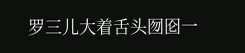罗三儿大着舌头囫囵一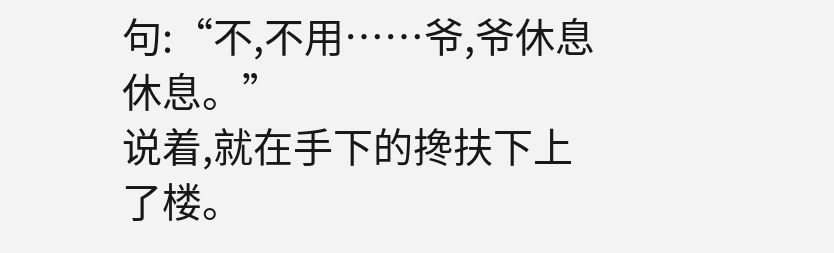句:“不,不用……爷,爷休息休息。”
说着,就在手下的搀扶下上了楼。